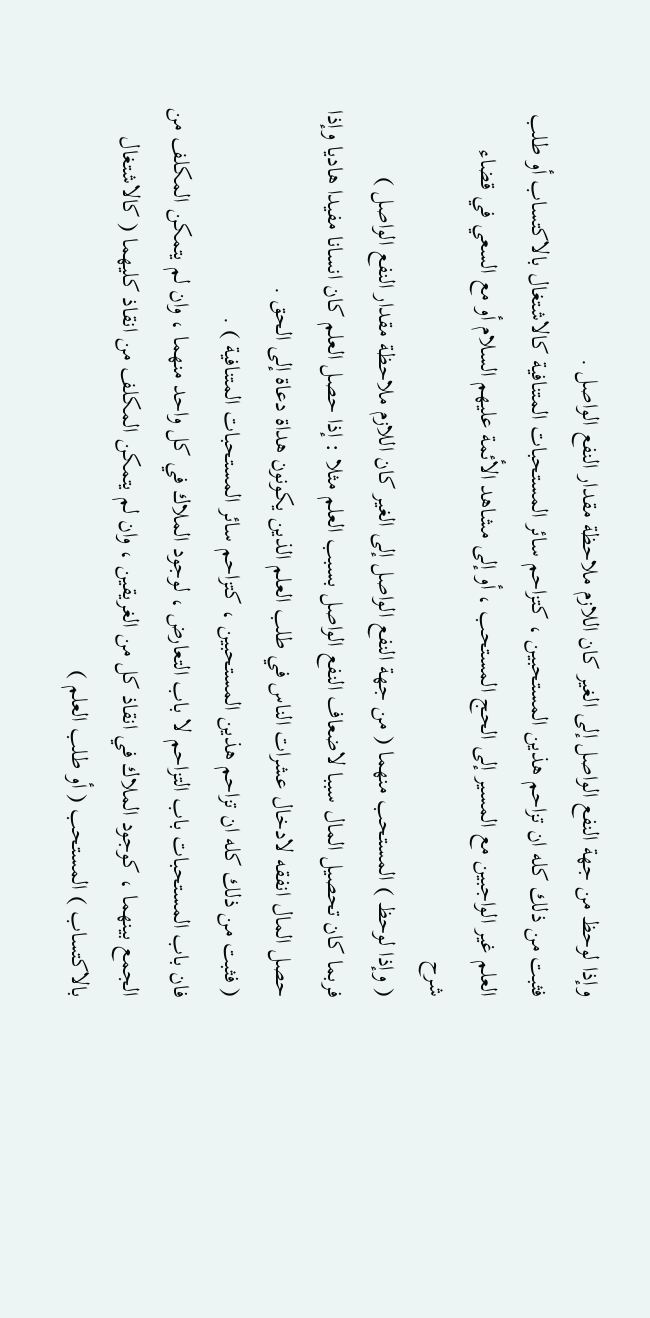وإذا لوحظ من جهة النفع الواصل إلى الغير كان اللازم ملاحظة مقدار النفع الواصل .
فثبت من ذلك كله ان تزاحم هذين المستحبين ، كتزاحم سائر المستحبات المتنافية كالاشتغال بالاكتساب أو طلب العلم غير الواجبين مع المسير إلى الحج المستحب ، أو إلى مشاهد الأئمة عليهم السلام أو مع السعي في قضاء
شرح
( وإذا لوحظ ) المستحب منهما ( من جهة النفع الواصل إلى الغير كان اللازم ملاحظة مقدار النفع الواصل )
فربما كان تحصيل المال سببا لاضعاف النفع الواصل بسبب العلم مثلا : إذا حصل العلم كان انسانا مفيدا هاديا وإذا حصل المال انفقه لادخال عشرات الناس في طلب العلم الذين يكونون هداة دعاة إلى الحق .
( فثبت من ذلك كله ان تزاحم هذين المستحبين ، كتزاحم سائر المستحبات المتنافية ) .
فان باب المستحبات باب التزاحم لا باب التعارض ، لوجود الملاك في كل واحد منهما ، وان لم يتمكن المكلف من الجمع بينهما ، كوجود الملاك في انقاذ كل من الغريقين ، وان لم يتمكن المكلف من انقاذ كليهما ( كالاشتغال بالاكتساب ) المستحب ( أو طلب العلم )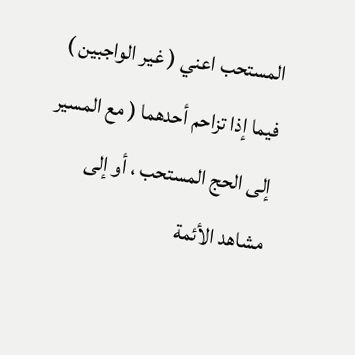المستحب اعني ( غير الواجبين ) فيما إذا تزاحم أحدهما ( مع المسير إلى الحج المستحب ، أو إلى مشاهد الأئمة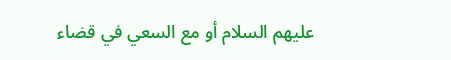عليهم السلام أو مع السعي في قضاء